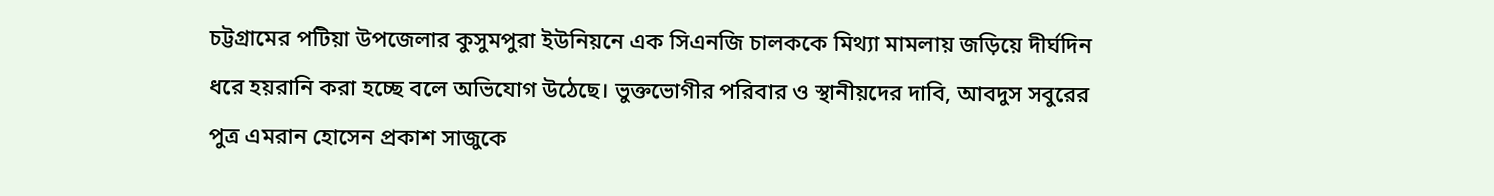চট্টগ্রামের পটিয়া উপজেলার কুসুমপুরা ইউনিয়নে এক সিএনজি চালককে মিথ্যা মামলায় জড়িয়ে দীর্ঘদিন ধরে হয়রানি করা হচ্ছে বলে অভিযোগ উঠেছে। ভুক্তভোগীর পরিবার ও স্থানীয়দের দাবি, আবদুস সবুরের পুত্র এমরান হোসেন প্রকাশ সাজুকে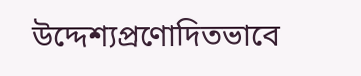উদ্দেশ্যপ্রণোদিতভাবে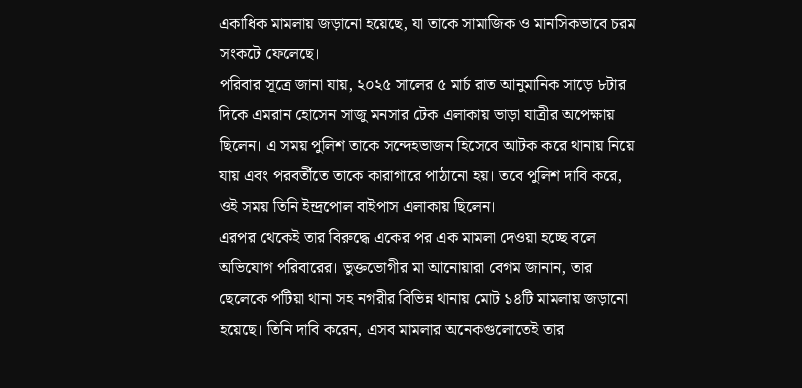একাধিক মামলায় জড়ানো হয়েছে, যা তাকে সামাজিক ও মানসিকভাবে চরম সংকটে ফেলেছে।
পরিবার সূত্রে জানা যায়, ২০২৫ সালের ৫ মার্চ রাত আনুমানিক সাড়ে ৮টার দিকে এমরান হোসেন সাজু মনসার টেক এলাকায় ভাড়া যাত্রীর অপেক্ষায় ছিলেন। এ সময় পুলিশ তাকে সন্দেহভাজন হিসেবে আটক করে থানায় নিয়ে যায় এবং পরবর্তীতে তাকে কারাগারে পাঠানো হয়। তবে পুলিশ দাবি করে, ওই সময় তিনি ইন্দ্রপোল বাইপাস এলাকায় ছিলেন।
এরপর থেকেই তার বিরুদ্ধে একের পর এক মামলা দেওয়া হচ্ছে বলে অভিযোগ পরিবারের। ভুক্তভোগীর মা আনোয়ারা বেগম জানান, তার ছেলেকে পটিয়া থানা সহ নগরীর বিভিন্ন থানায় মোট ১৪টি মামলায় জড়ানো হয়েছে। তিনি দাবি করেন, এসব মামলার অনেকগুলোতেই তার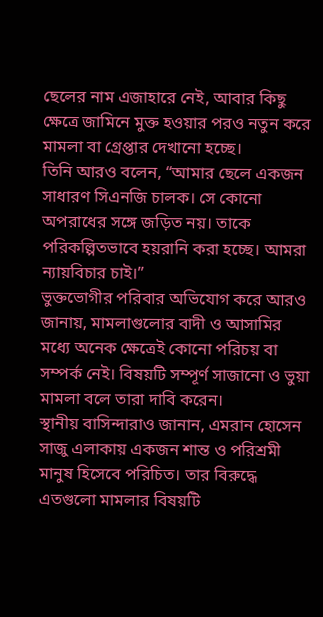ছেলের নাম এজাহারে নেই, আবার কিছু ক্ষেত্রে জামিনে মুক্ত হওয়ার পরও নতুন করে মামলা বা গ্রেপ্তার দেখানো হচ্ছে।
তিনি আরও বলেন, “আমার ছেলে একজন সাধারণ সিএনজি চালক। সে কোনো অপরাধের সঙ্গে জড়িত নয়। তাকে পরিকল্পিতভাবে হয়রানি করা হচ্ছে। আমরা ন্যায়বিচার চাই।”
ভুক্তভোগীর পরিবার অভিযোগ করে আরও জানায়, মামলাগুলোর বাদী ও আসামির মধ্যে অনেক ক্ষেত্রেই কোনো পরিচয় বা সম্পর্ক নেই। বিষয়টি সম্পূর্ণ সাজানো ও ভুয়া মামলা বলে তারা দাবি করেন।
স্থানীয় বাসিন্দারাও জানান, এমরান হোসেন সাজু এলাকায় একজন শান্ত ও পরিশ্রমী মানুষ হিসেবে পরিচিত। তার বিরুদ্ধে এতগুলো মামলার বিষয়টি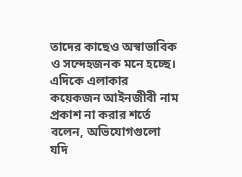তাদের কাছেও অস্বাভাবিক ও সন্দেহজনক মনে হচ্ছে।
এদিকে এলাকার কয়েকজন আইনজীবী নাম প্রকাশ না করার শর্তে বলেন, অভিযোগগুলো যদি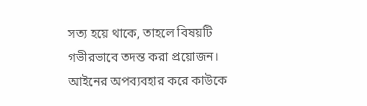সত্য হয়ে থাকে, তাহলে বিষয়টি গভীরভাবে তদন্ত করা প্রয়োজন। আইনের অপব্যবহার করে কাউকে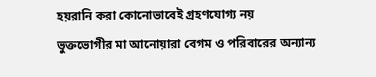হয়রানি করা কোনোভাবেই গ্রহণযোগ্য নয়
ভুক্তভোগীর মা আনোয়ারা বেগম ও পরিবারের অন্যান্য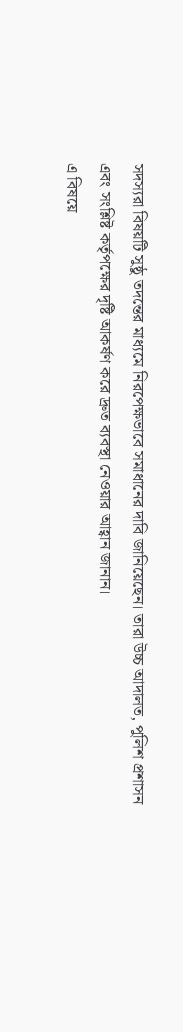সদস্যরা বিষয়টি সুষ্ঠু তদন্তের মাধ্যমে নিরপেক্ষভাবে সমাধানের দাবি জানিয়েছেন। তারা উচ্চ আদালত, পুলিশ প্রশাসন এবং সংশ্লিষ্ট কর্তৃপক্ষের দৃষ্টি আকর্ষণ করে দ্রুত ব্যবস্থা নেওয়ার আহ্বান জানান।
এ বিষয়ে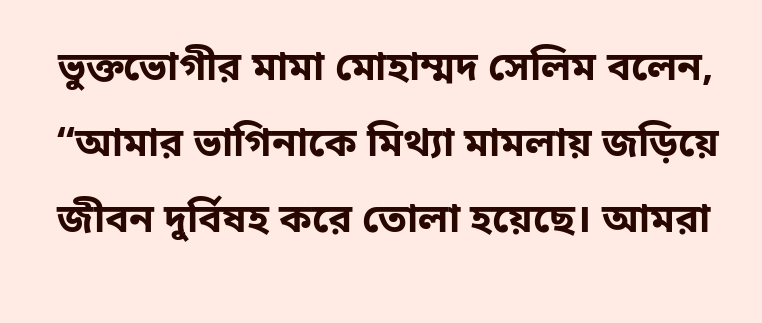ভুক্তভোগীর মামা মোহাম্মদ সেলিম বলেন, “আমার ভাগিনাকে মিথ্যা মামলায় জড়িয়ে জীবন দুর্বিষহ করে তোলা হয়েছে। আমরা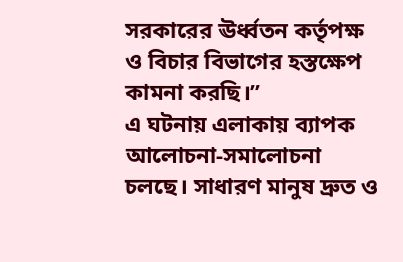সরকারের ঊর্ধ্বতন কর্তৃপক্ষ ও বিচার বিভাগের হস্তক্ষেপ কামনা করছি।”
এ ঘটনায় এলাকায় ব্যাপক আলোচনা-সমালোচনা চলছে। সাধারণ মানুষ দ্রুত ও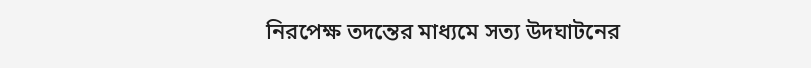নিরপেক্ষ তদন্তের মাধ্যমে সত্য উদঘাটনের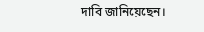দাবি জানিয়েছেন।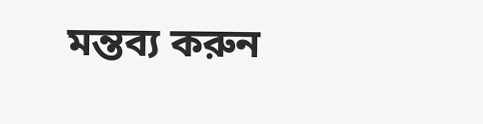মন্তব্য করুন